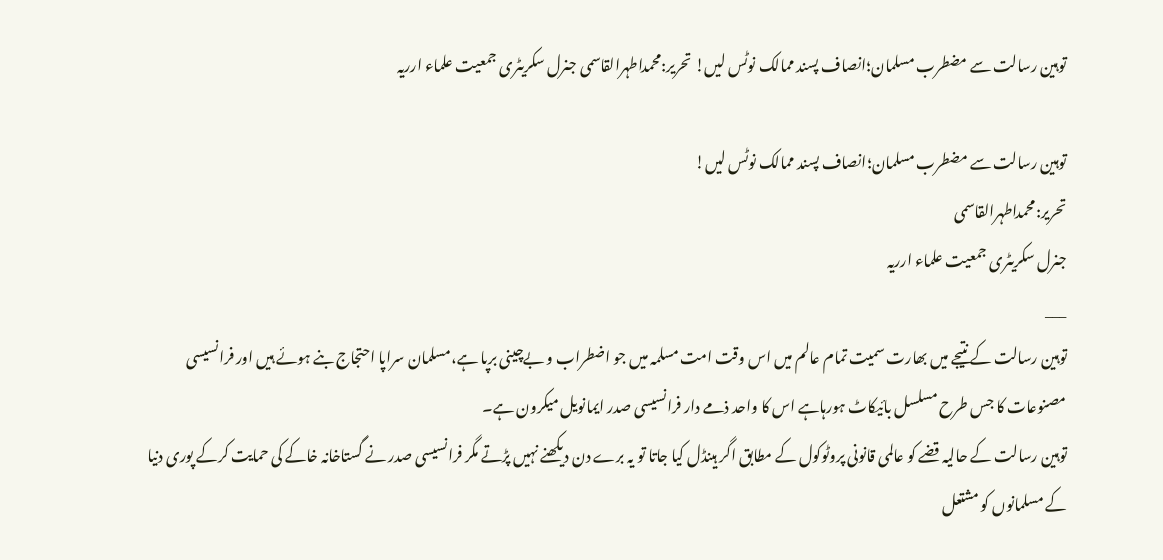توہین رسالت سے مضطرب مسلمان؛انصاف پسند ممالک نوٹس لیں! تحریر:محمداطہرالقاسمی جنرل سکریٹری جمعیت علماء ارریہ

توہین رسالت سے مضطرب مسلمان؛انصاف پسند ممالک نوٹس لیں!
تحریر:محمداطہرالقاسمی
جنرل سکریٹری جمعیت علماء ارریہ
___
توہین رسالت کے نتیجے میں بھارت سمیت تمام عالم میں اس وقت امت مسلمہ میں جو اضطراب و بےچینی برپا ہے،مسلمان سراپا احتجاج بنے ہوئے ہیں اور فرانسیسی مصنوعات کا جس طرح مسلسل بائیکاٹ ہورہاہے اس کا واحد ذمے دار فرانسیسی صدر ایمانویل میکرون ہے۔
توہین رسالت کے حالیہ قضے کو عالمی قانونی پروٹوکول کے مطابق اگر ہینڈل کیا جاتا تو یہ برے دن دیکھنے نہیں پڑتے مگر فرانسیسی صدر نے گستاخانہ خاکے کی حمایت کرکے پوری دنیا کے مسلمانوں کو مشتعل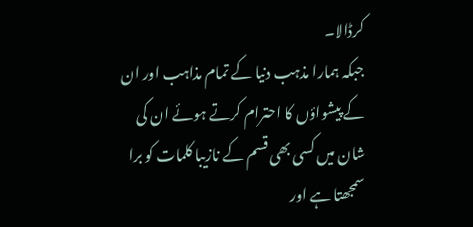کرڈالا۔
جبکہ ہمارا مذہب دنیا کے تمام مذاہب اور ان کے پیشواؤں کا احترام کرتے ہوئے ان کی شان میں کسی بھی قسم کے نازیبا کلمات کو برا سمجھتا ہے اور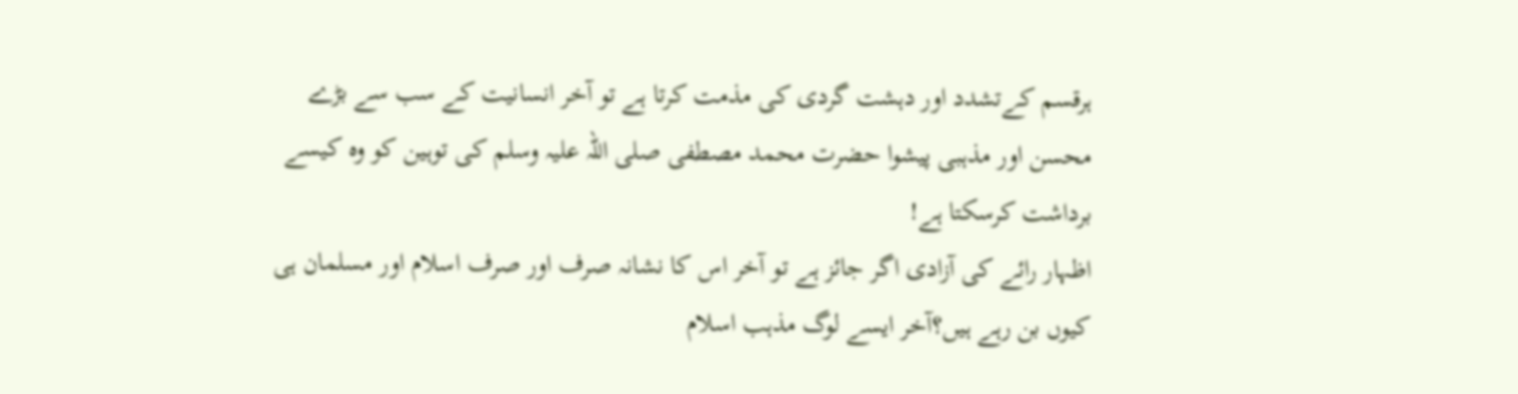ہرقسم کےتشدد اور دہشت گردی کی مذمت کرتا ہے تو آخر انسانیت کے سب سے بڑے محسن اور مذہبی پیشوا حضرت محمد مصطفی صلی اللہ علیہ وسلم کی توہین کو وہ کیسے برداشت کرسکتا ہے!
اظہار رائے کی آزادی اگر جائز ہے تو آخر اس کا نشانہ صرف اور صرف اسلام اور مسلمان ہی کیوں بن رہے ہیں؟آخر ایسے لوگ مذہب اسلام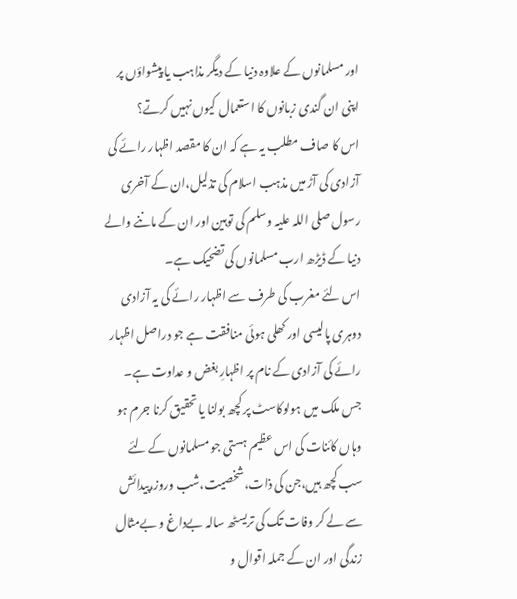اور مسلمانوں کے علاوہ دنیا کے دیگر مذاہب یا پیشواؤں پر اپنی ان گندی زبانوں کا استعمال کیوں نہیں کرتے؟
اس کا صاف مطلب یہ ہے کہ ان کا مقصد اظہار رائے کی آزادی کی آڑ میں مذہب اسلام کی تذلیل،ان کے آخری رسول صلی اللہ علیہ وسلم کی توہین اور ان کے ماننے والے دنیا کے ڈیڑھ ارب مسلمانوں کی تضحیک ہے۔
اس لئے مغرب کی طرف سے اظہار رائے کی یہ آزادی دوہری پالیسی اور کھلی ہوئی منافقت ہے جو دراصل اظہار رائے کی آزادی کے نام پر اظہارِ بغض و عداوت ہے۔
جس ملک میں ہولوکاسٹ پر کچھ بولنا یا تحقیق کرنا جرم ہو وہاں کائنات کی اس عظیم ہستی جو مسلمانوں کے لئے سب کچھ ہیں،جن کی ذات،شخصیت،شب وروز،پیدائش سے لے کر وفات تک کی تریسٹھ سالہ بےداغ و بےمثال زندگی اور ان کے جملہ اقوال و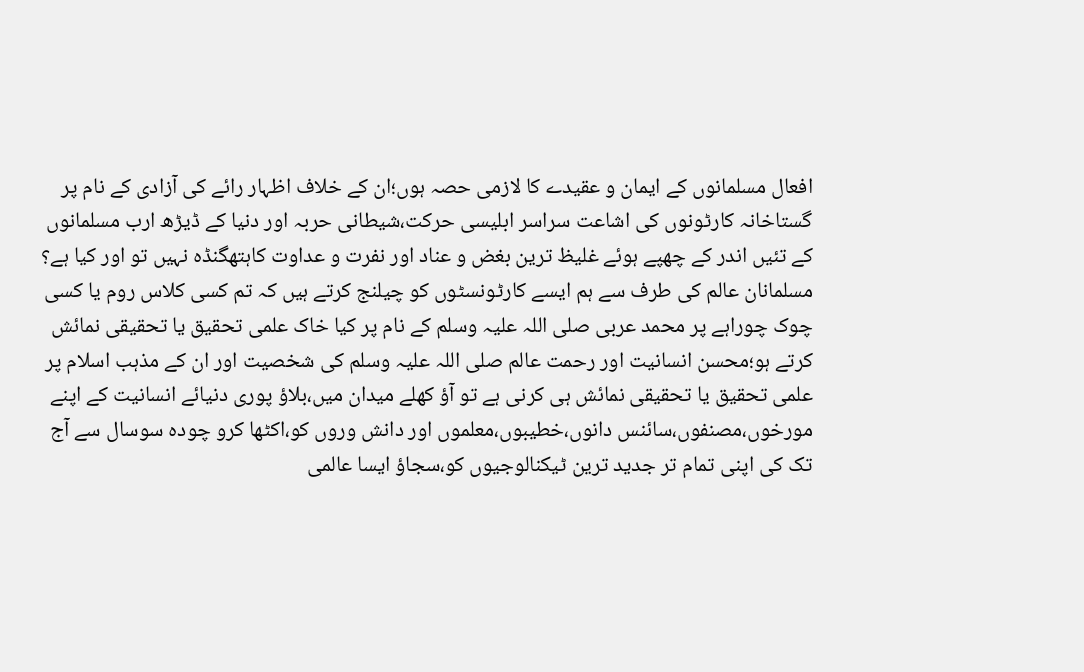افعال مسلمانوں کے ایمان و عقیدے کا لازمی حصہ ہوں؛ان کے خلاف اظہار رائے کی آزادی کے نام پر گستاخانہ کارٹونوں کی اشاعت سراسر ابلیسی حرکت،شیطانی حربہ اور دنیا کے ڈیڑھ ارب مسلمانوں کے تئیں اندر کے چھپے ہوئے غلیظ ترین بغض و عناد اور نفرت و عداوت کاہتھگنڈہ نہیں تو اور کیا ہے؟
مسلمانان عالم کی طرف سے ہم ایسے کارٹونسٹوں کو چیلنج کرتے ہیں کہ تم کسی کلاس روم یا کسی چوک چوراہے پر محمد عربی صلی اللہ علیہ وسلم کے نام پر کیا خاک علمی تحقیق یا تحقیقی نمائش کرتے ہو؛محسن انسانیت اور رحمت عالم صلی اللہ علیہ وسلم کی شخصیت اور ان کے مذہب اسلام پر علمی تحقیق یا تحقیقی نمائش ہی کرنی ہے تو آؤ کھلے میدان میں،بلاؤ پوری دنیائے انسانیت کے اپنے مورخوں،مصنفوں،سائنس دانوں،خطیبوں،معلموں اور دانش وروں کو،اکٹھا کرو چودہ سوسال سے آج تک کی اپنی تمام تر جدید ترین ٹیکنالوجیوں کو،سجاؤ ایسا عالمی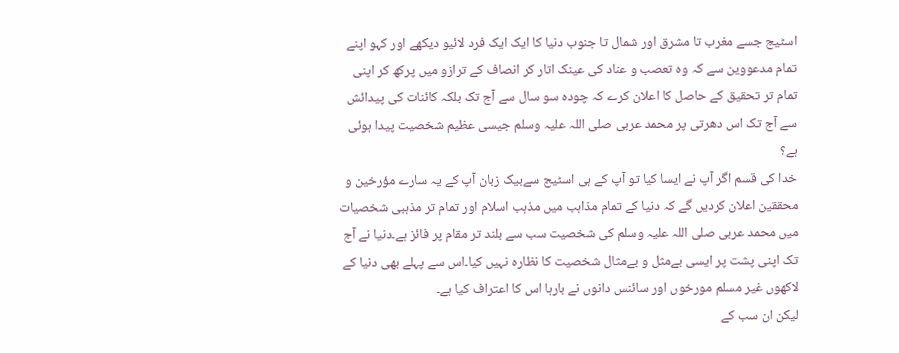اسٹیج جسے مغرب تا مشرق اور شمال تا جنوب دنیا کا ایک ایک فرد لائیو دیکھے اور کہو اپنے تمام مدعووین سے کہ وہ تعصب و عناد کی عینک اتار کر انصاف کے ترازو میں پرکھ کر اپنی تمام تر تحقیق کے حاصل کا اعلان کرے کہ چودہ سو سال سے آج تک بلکہ کائنات کی پیدائش سے آج تک اس دھرتی پر محمد عربی صلی اللہ علیہ وسلم جیسی عظیم شخصیت پیدا ہوئی ہے؟
خدا کی قسم اگر آپ نے ایسا کیا تو آپ کے ہی اسٹیج سےبیک زبان آپ کے یہ سارے مؤرخین و محققین اعلان کردیں گے کہ دنیا کے تمام مذاہب میں مذہب اسلام اور تمام تر مذہبی شخصیات میں محمد عربی صلی اللہ علیہ وسلم کی شخصیت سب سے بلند تر مقام پر فائز ہے۔دنیا نے آج تک اپنی پشت پر ایسی بےمثل و بےمثال شخصیت کا نظارہ نہیں کیا۔اس سے پہلے بھی دنیا کے لاکھوں غیر مسلم مورخوں اور سائنس دانوں نے بارہا اس کا اعتراف کیا ہے۔
لیکن ان سب کے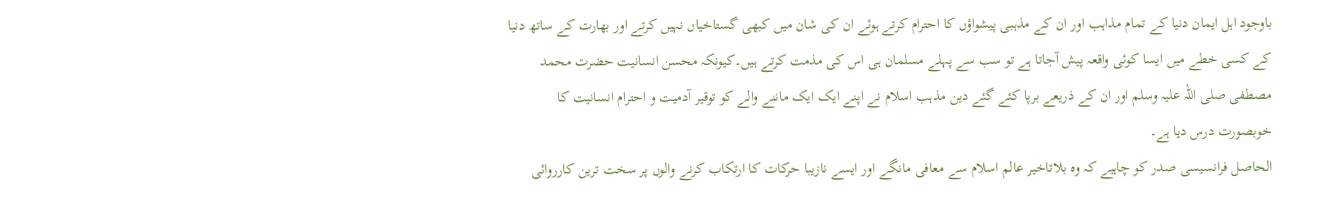باوجود اہل ایمان دنیا کے تمام مذاہب اور ان کے مذہبی پیشواؤں کا احترام کرتے ہوئے ان کی شان میں کبھی گستاخیاں نہیں کرتے اور بھارت کے ساتھ دنیا کے کسی خطے میں ایسا کوئی واقعہ پیش آجاتا ہے تو سب سے پہلے مسلمان ہی اس کی مذمت کرتے ہیں۔کیونکہ محسن انسانیت حضرت محمد مصطفی صلی اللہ علیہ وسلم اور ان کے ذریعے برپا کئے گئے دین مذہب اسلام نے اپنے ایک ایک ماننے والے کو توقیر آدمیت و احترام انسانیت کا خوبصورت درس دیا ہے۔
الحاصل فرانسیسی صدر کو چاہیے کہ وہ بلاتاخیر عالم اسلام سے معافی مانگے اور ایسے نازیبا حرکات کا ارتکاب کرنے والوں پر سخت ترین کارروائی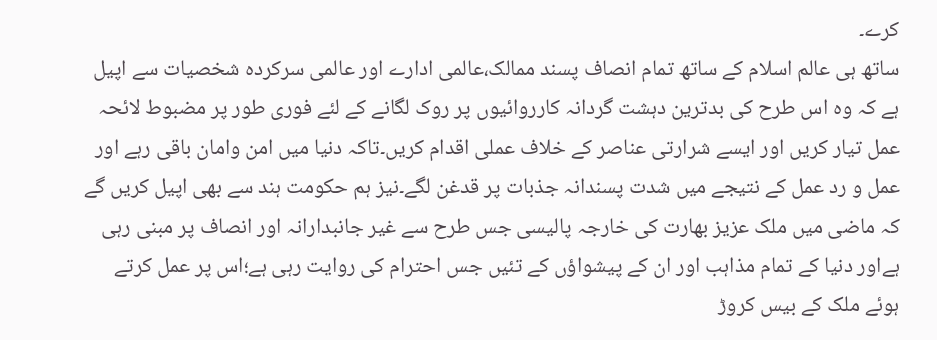کرے۔
ساتھ ہی عالم اسلام کے ساتھ تمام انصاف پسند ممالک،عالمی ادارے اور عالمی سرکردہ شخصیات سے اپیل ہے کہ وہ اس طرح کی بدترین دہشت گردانہ کارروائیوں پر روک لگانے کے لئے فوری طور پر مضبوط لائحہ عمل تیار کریں اور ایسے شرارتی عناصر کے خلاف عملی اقدام کریں۔تاکہ دنیا میں امن وامان باقی رہے اور عمل و رد عمل کے نتیجے میں شدت پسندانہ جذبات پر قدغن لگے۔نیز ہم حکومت ہند سے بھی اپیل کریں گے کہ ماضی میں ملک عزیز بھارت کی خارجہ پالیسی جس طرح سے غیر جانبدارانہ اور انصاف پر مبنی رہی ہےاور دنیا کے تمام مذاہب اور ان کے پیشواؤں کے تئیں جس احترام کی روایت رہی ہے؛اس پر عمل کرتے ہوئے ملک کے بیس کروڑ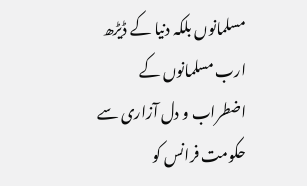مسلمانوں بلکہ دنیا کے ڈیڑھ ارب مسلمانوں کے اضطراب و دل آزاری سے حکومت فرانس کو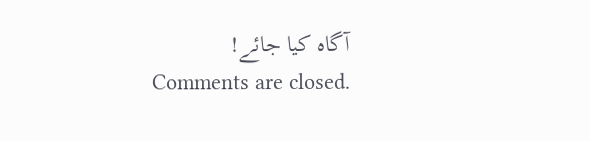آگاہ کیا جائے!
Comments are closed.